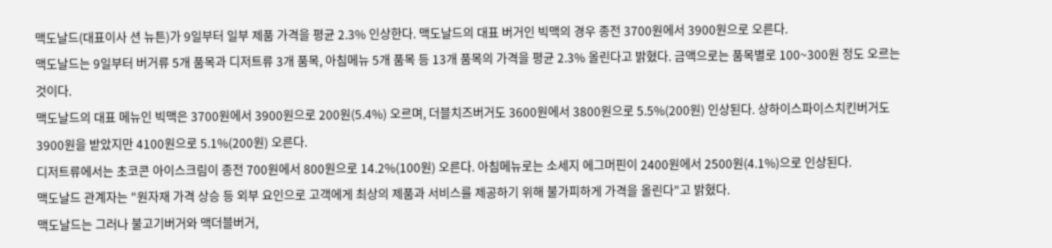맥도날드(대표이사 션 뉴튼)가 9일부터 일부 제품 가격을 평균 2.3% 인상한다. 맥도날드의 대표 버거인 빅맥의 경우 종전 3700원에서 3900원으로 오른다.
맥도날드는 9일부터 버거류 5개 품목과 디저트류 3개 품목, 아침메뉴 5개 품목 등 13개 품목의 가격을 평균 2.3% 올린다고 밝혔다. 금액으로는 품목별로 100~300원 정도 오르는 것이다.
맥도날드의 대표 메뉴인 빅맥은 3700원에서 3900원으로 200원(5.4%) 오르며, 더블치즈버거도 3600원에서 3800원으로 5.5%(200원) 인상된다. 상하이스파이스치킨버거도 3900원을 받았지만 4100원으로 5.1%(200원) 오른다.
디저트류에서는 초코콘 아이스크림이 종전 700원에서 800원으로 14.2%(100원) 오른다. 아침메뉴로는 소세지 에그머핀이 2400원에서 2500원(4.1%)으로 인상된다.
맥도날드 관계자는 "원자재 가격 상승 등 외부 요인으로 고객에게 최상의 제품과 서비스를 제공하기 위해 불가피하게 가격을 올린다"고 밝혔다.
맥도날드는 그러나 불고기버거와 맥더블버거,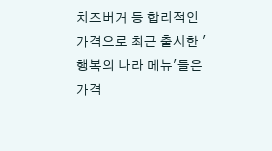치즈버거 등 합리적인 가격으로 최근 출시한 '행복의 나라 메뉴'들은 가격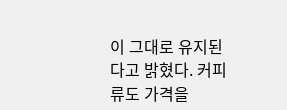이 그대로 유지된다고 밝혔다. 커피류도 가격을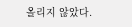올리지 않았다.